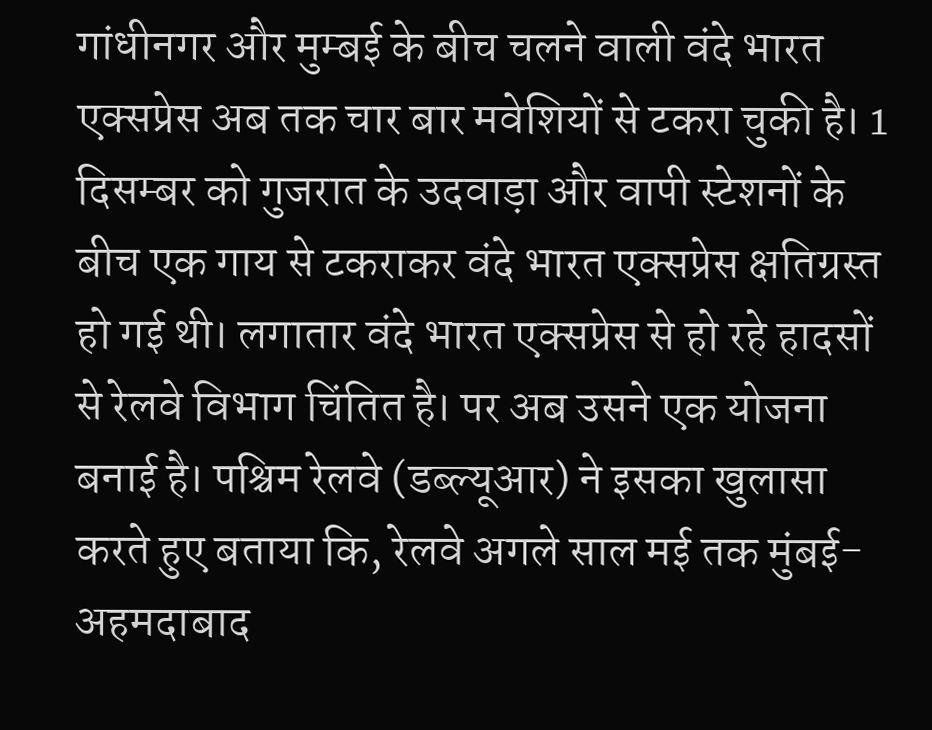गांधीनगर और मुम्बई के बीच चलने वाली वंदे भारत एक्सप्रेस अब तक चार बार मवेशियों से टकरा चुकी है। 1 दिसम्बर को गुजरात के उदवाड़ा और वापी स्टेशनों के बीच एक गाय से टकराकर वंदे भारत एक्सप्रेस क्षतिग्रस्त हो गई थी। लगातार वंदे भारत एक्सप्रेस से हो रहे हादसों से रेलवे विभाग चिंतित है। पर अब उसने एक योजना बनाई है। पश्चिम रेलवे (डब्ल्यूआर) ने इसका खुलासा करते हुए बताया कि, रेलवे अगले साल मई तक मुंबई-अहमदाबाद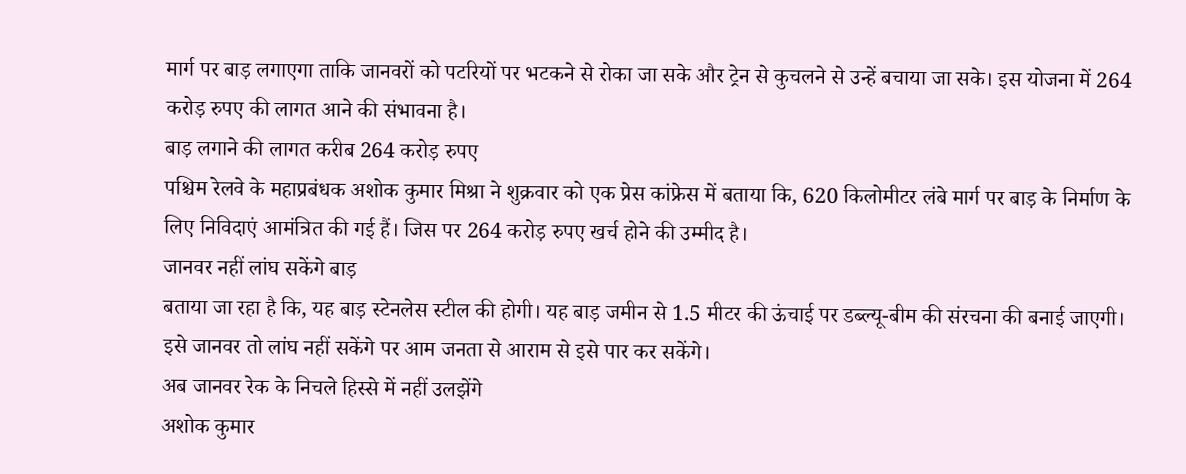मार्ग पर बाड़ लगाएगा ताकि जानवरों को पटरियों पर भटकने से रोका जा सके और ट्रेन से कुचलने से उन्हें बचाया जा सके। इस योजना में 264 करोड़ रुपए की लागत आने की संभावना है।
बाड़ लगाने की लागत करीब 264 करोड़ रुपए
पश्चिम रेलवे के महाप्रबंधक अशोक कुमार मिश्रा ने शुक्रवार को एक प्रेस कांफ्रेस में बताया कि, 620 किलोमीटर लंबे मार्ग पर बाड़ के निर्माण के लिए निविदाएं आमंत्रित की गई हैं। जिस पर 264 करोड़ रुपए खर्च होने की उम्मीद है।
जानवर नहीं लांघ सकेंगे बाड़
बताया जा रहा है कि, यह बाड़ स्टेनलेस स्टील की होगी। यह बाड़ जमीन से 1.5 मीटर की ऊंचाई पर डब्ल्यू-बीम की संरचना की बनाई जाएगी। इसे जानवर तो लांघ नहीं सकेंगे पर आम जनता से आराम से इसे पार कर सकेंगे।
अब जानवर रेक के निचले हिस्से में नहीं उलझेंगे
अशोक कुमार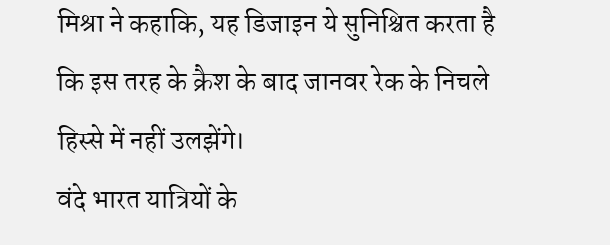मिश्रा ने कहाकि, यह डिजाइन ये सुनिश्चित करता है कि इस तरह के क्रैश के बाद जानवर रेक के निचले हिस्से में नहीं उलझेंगे।
वंदे भारत यात्रियों के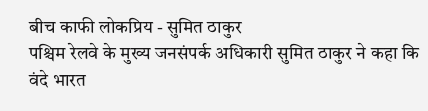बीच काफी लोकप्रिय - सुमित ठाकुर
पश्चिम रेलवे के मुख्य जनसंपर्क अधिकारी सुमित ठाकुर ने कहा कि वंदे भारत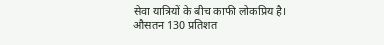सेवा यात्रियों के बीच काफी लोकप्रिय है। औसतन 130 प्रतिशत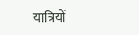यात्रियों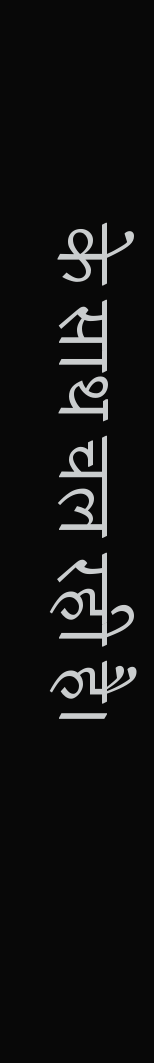के साथ चल रही है।